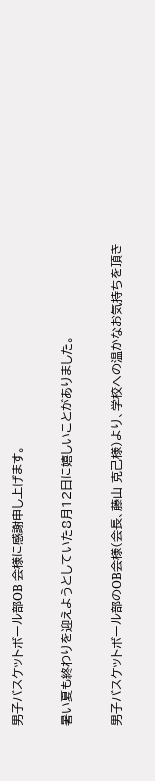男子バスケットボール部OB 会様に感謝申し上げます。

暑い夏も終わりを迎えようとしていた8月12日に嬉しいことがありました。

男子バスケットボール部のOB会様(会長、藤山 克己様)より、学校への温かなお気持ちを頂き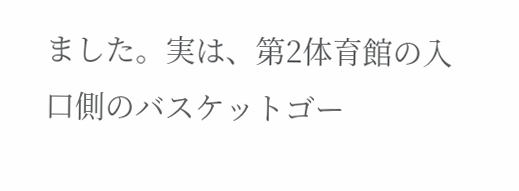ました。実は、第2体育館の入口側のバスケットゴー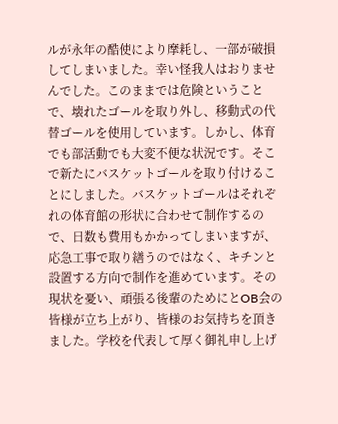ルが永年の酷使により摩耗し、一部が破損してしまいました。幸い怪我人はおりませんでした。このままでは危険ということで、壊れたゴールを取り外し、移動式の代替ゴールを使用しています。しかし、体育でも部活動でも大変不便な状況です。そこで新たにバスケットゴールを取り付けることにしました。バスケットゴールはそれぞれの体育館の形状に合わせて制作するので、日数も費用もかかってしまいますが、応急工事で取り繕うのではなく、キチンと設置する方向で制作を進めています。その現状を憂い、頑張る後輩のためにとOB会の皆様が立ち上がり、皆様のお気持ちを頂きました。学校を代表して厚く御礼申し上げ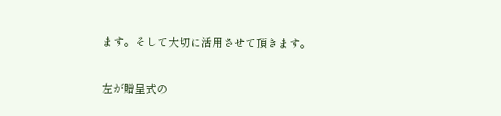ます。そして大切に活用させて頂きます。

左が贈呈式の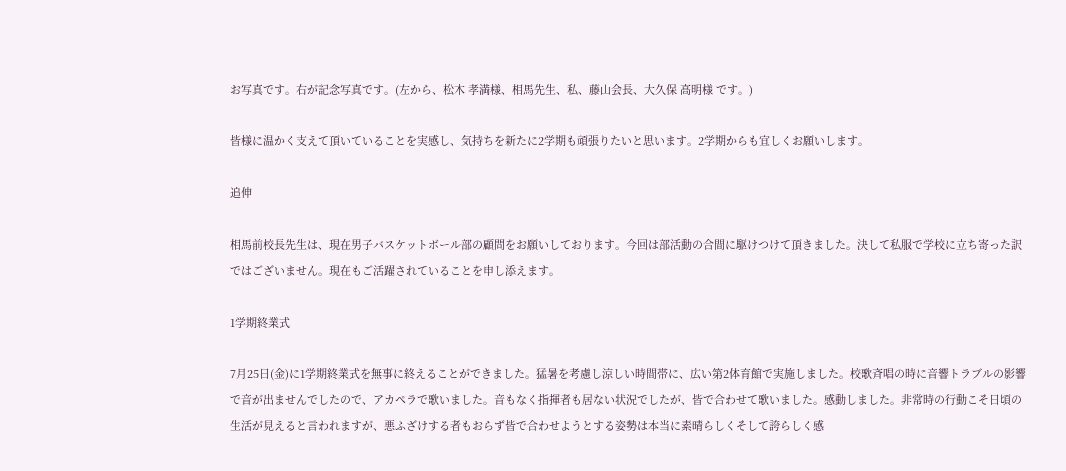お写真です。右が記念写真です。(左から、松木 孝満様、相馬先生、私、藤山会長、大久保 高明様 です。)

皆様に温かく支えて頂いていることを実感し、気持ちを新たに2学期も頑張りたいと思います。2学期からも宜しくお願いします。

追伸

相馬前校長先生は、現在男子バスケットボール部の顧問をお願いしております。今回は部活動の合間に駆けつけて頂きました。決して私服で学校に立ち寄った訳ではございません。現在もご活躍されていることを申し添えます。

1学期終業式

7月25日(金)に1学期終業式を無事に終えることができました。猛暑を考慮し涼しい時間帯に、広い第2体育館で実施しました。校歌斉唱の時に音響トラブルの影響で音が出ませんでしたので、アカペラで歌いました。音もなく指揮者も居ない状況でしたが、皆で合わせて歌いました。感動しました。非常時の行動こそ日頃の生活が見えると言われますが、悪ふざけする者もおらず皆で合わせようとする姿勢は本当に素晴らしくそして誇らしく感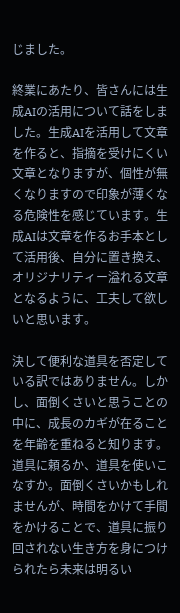じました。

終業にあたり、皆さんには生成AIの活用について話をしました。生成AIを活用して文章を作ると、指摘を受けにくい文章となりますが、個性が無くなりますので印象が薄くなる危険性を感じています。生成AIは文章を作るお手本として活用後、自分に置き換え、オリジナリティー溢れる文章となるように、工夫して欲しいと思います。

決して便利な道具を否定している訳ではありません。しかし、面倒くさいと思うことの中に、成長のカギが在ることを年齢を重ねると知ります。道具に頼るか、道具を使いこなすか。面倒くさいかもしれませんが、時間をかけて手間をかけることで、道具に振り回されない生き方を身につけられたら未来は明るい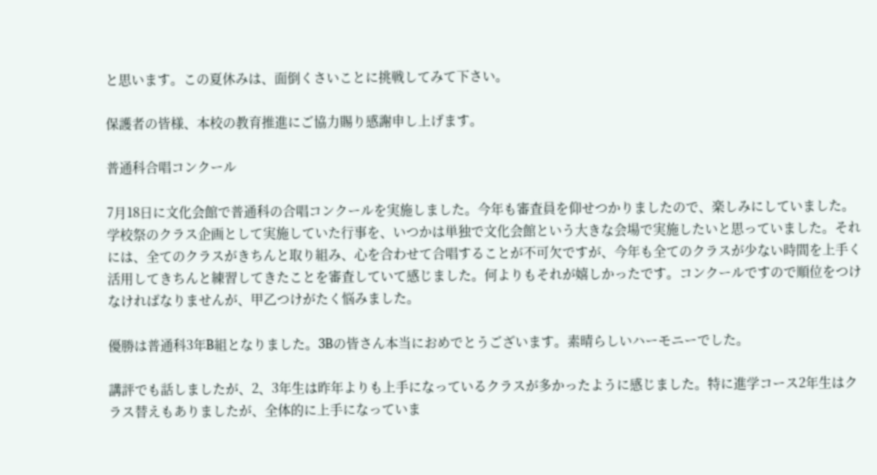と思います。この夏休みは、面倒くさいことに挑戦してみて下さい。

保護者の皆様、本校の教育推進にご協力賜り感謝申し上げます。

普通科合唱コンクール

7月18日に文化会館で普通科の合唱コンクールを実施しました。今年も審査員を仰せつかりましたので、楽しみにしていました。学校祭のクラス企画として実施していた行事を、いつかは単独で文化会館という大きな会場で実施したいと思っていました。それには、全てのクラスがきちんと取り組み、心を合わせて合唱することが不可欠ですが、今年も全てのクラスが少ない時間を上手く活用してきちんと練習してきたことを審査していて感じました。何よりもそれが嬉しかったです。コンクールですので順位をつけなければなりませんが、甲乙つけがたく悩みました。

優勝は普通科3年B組となりました。3Bの皆さん本当におめでとうございます。素晴らしいハーモニーでした。

講評でも話しましたが、2、3年生は昨年よりも上手になっているクラスが多かったように感じました。特に進学コース2年生はクラス替えもありましたが、全体的に上手になっていま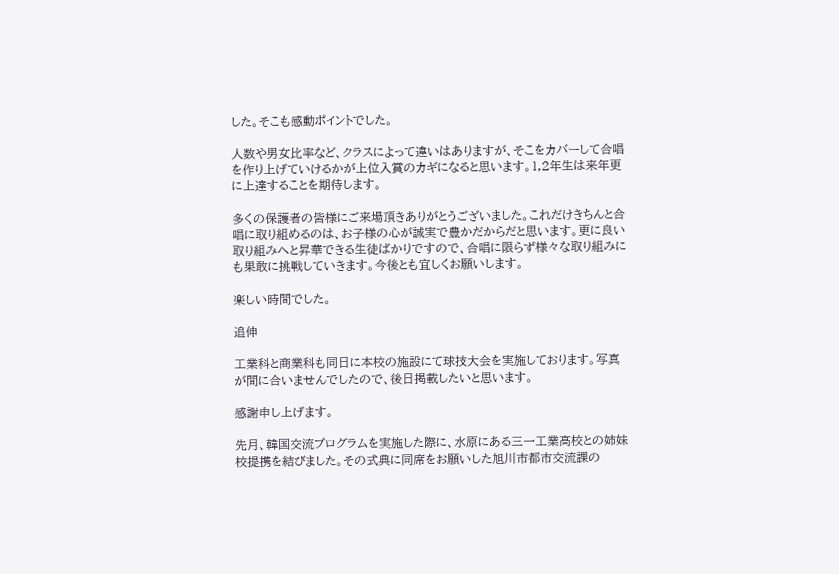した。そこも感動ポイントでした。

人数や男女比率など、クラスによって違いはありますが、そこをカバーして合唱を作り上げていけるかが上位入賞のカギになると思います。1,2年生は来年更に上達することを期待します。

多くの保護者の皆様にご来場頂きありがとうございました。これだけきちんと合唱に取り組めるのは、お子様の心が誠実で豊かだからだと思います。更に良い取り組みへと昇華できる生徒ばかりですので、合唱に限らず様々な取り組みにも果敢に挑戦していきます。今後とも宜しくお願いします。

楽しい時間でした。

追伸

工業科と商業科も同日に本校の施設にて球技大会を実施しております。写真が間に合いませんでしたので、後日掲載したいと思います。

感謝申し上げます。

先月、韓国交流プログラムを実施した際に、水原にある三一工業高校との姉妹校提携を結びました。その式典に同席をお願いした旭川市都市交流課の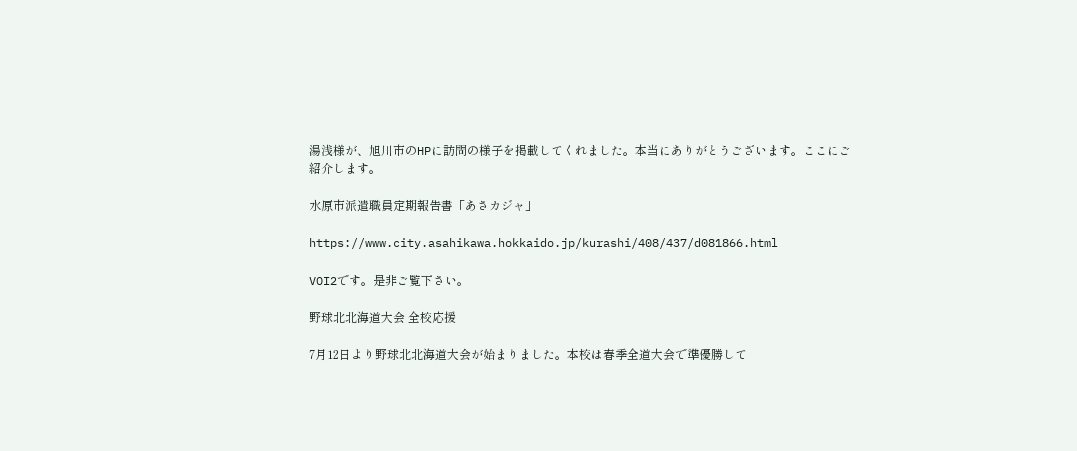湯浅様が、旭川市のHPに訪問の様子を掲載してくれました。本当にありがとうございます。ここにご紹介します。

水原市派遣職員定期報告書「あさカジャ」

https://www.city.asahikawa.hokkaido.jp/kurashi/408/437/d081866.html

VOI2です。是非ご覧下さい。

野球北北海道大会 全校応援

7月12日より野球北北海道大会が始まりました。本校は春季全道大会で準優勝して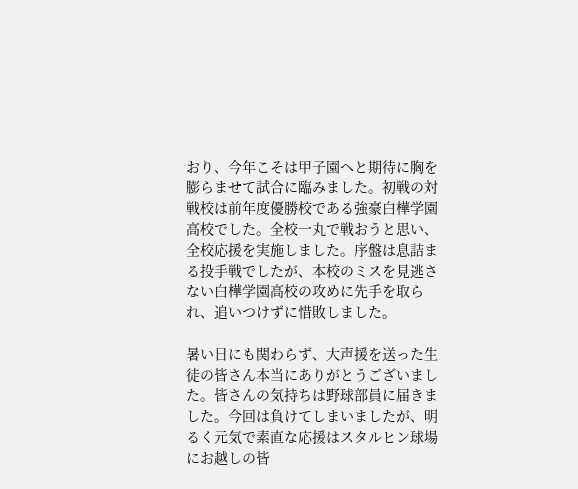おり、今年こそは甲子園へと期待に胸を膨らませて試合に臨みました。初戦の対戦校は前年度優勝校である強豪白樺学園高校でした。全校一丸で戦おうと思い、全校応援を実施しました。序盤は息詰まる投手戦でしたが、本校のミスを見逃さない白樺学園高校の攻めに先手を取られ、追いつけずに惜敗しました。

暑い日にも関わらず、大声援を送った生徒の皆さん本当にありがとうございました。皆さんの気持ちは野球部員に届きました。今回は負けてしまいましたが、明るく元気で素直な応援はスタルヒン球場にお越しの皆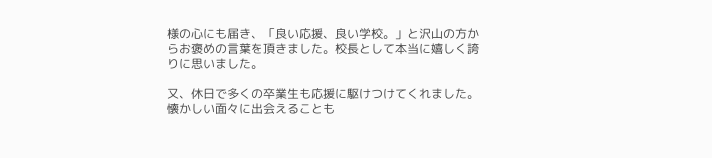様の心にも届き、「良い応援、良い学校。」と沢山の方からお褒めの言葉を頂きました。校長として本当に嬉しく誇りに思いました。

又、休日で多くの卒業生も応援に駆けつけてくれました。懐かしい面々に出会えることも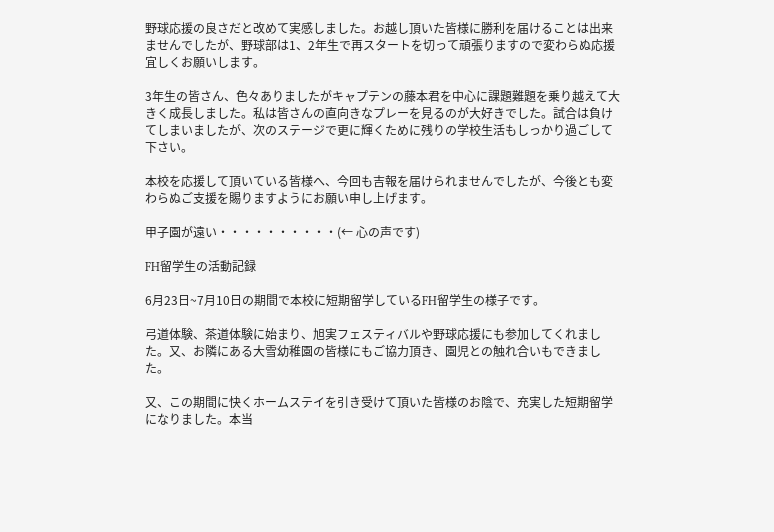野球応援の良さだと改めて実感しました。お越し頂いた皆様に勝利を届けることは出来ませんでしたが、野球部は1、2年生で再スタートを切って頑張りますので変わらぬ応援宜しくお願いします。

3年生の皆さん、色々ありましたがキャプテンの藤本君を中心に課題難題を乗り越えて大きく成長しました。私は皆さんの直向きなプレーを見るのが大好きでした。試合は負けてしまいましたが、次のステージで更に輝くために残りの学校生活もしっかり過ごして下さい。

本校を応援して頂いている皆様へ、今回も吉報を届けられませんでしたが、今後とも変わらぬご支援を賜りますようにお願い申し上げます。

甲子園が遠い・・・・・・・・・・(← 心の声です)

FH留学生の活動記録

6月23日~7月10日の期間で本校に短期留学しているFH留学生の様子です。

弓道体験、茶道体験に始まり、旭実フェスティバルや野球応援にも参加してくれました。又、お隣にある大雪幼稚園の皆様にもご協力頂き、園児との触れ合いもできました。

又、この期間に快くホームステイを引き受けて頂いた皆様のお陰で、充実した短期留学になりました。本当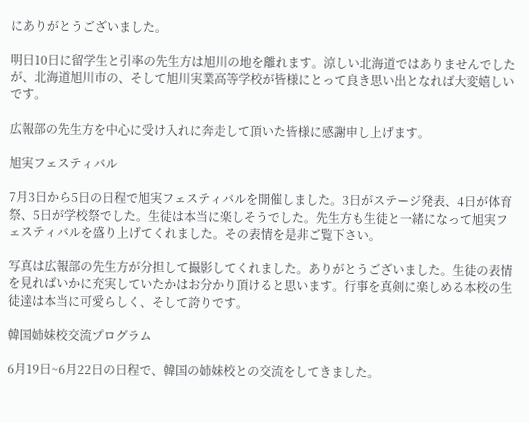にありがとうございました。

明日10日に留学生と引率の先生方は旭川の地を離れます。涼しい北海道ではありませんでしたが、北海道旭川市の、そして旭川実業高等学校が皆様にとって良き思い出となれば大変嬉しいです。

広報部の先生方を中心に受け入れに奔走して頂いた皆様に感謝申し上げます。

旭実フェスティバル

7月3日から5日の日程で旭実フェスティバルを開催しました。3日がステージ発表、4日が体育祭、5日が学校祭でした。生徒は本当に楽しそうでした。先生方も生徒と一緒になって旭実フェスティバルを盛り上げてくれました。その表情を是非ご覧下さい。

写真は広報部の先生方が分担して撮影してくれました。ありがとうございました。生徒の表情を見ればいかに充実していたかはお分かり頂けると思います。行事を真剣に楽しめる本校の生徒達は本当に可愛らしく、そして誇りです。

韓国姉妹校交流プログラム

6月19日~6月22日の日程で、韓国の姉妹校との交流をしてきました。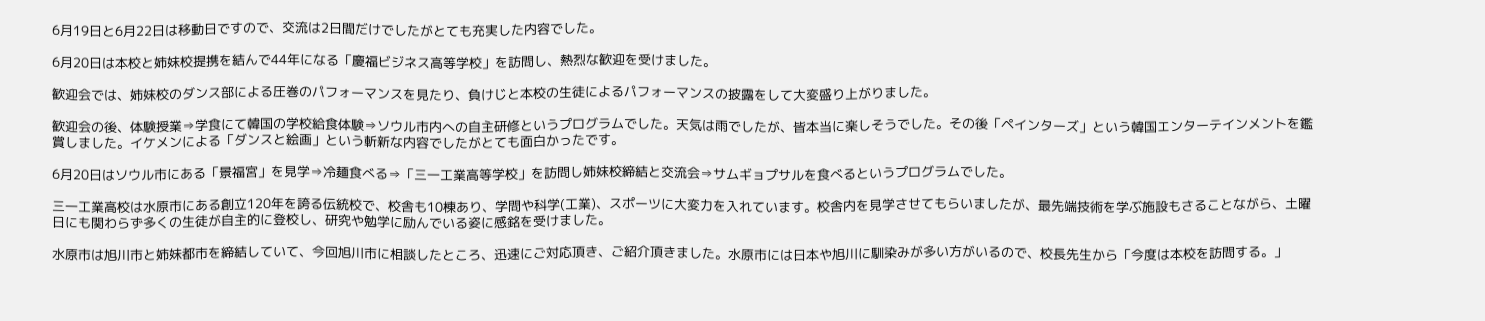6月19日と6月22日は移動日ですので、交流は2日間だけでしたがとても充実した内容でした。

6月20日は本校と姉妹校提携を結んで44年になる「慶福ビジネス高等学校」を訪問し、熱烈な歓迎を受けました。

歓迎会では、姉妹校のダンス部による圧巻のパフォーマンスを見たり、負けじと本校の生徒によるパフォーマンスの披露をして大変盛り上がりました。

歓迎会の後、体験授業⇒学食にて韓国の学校給食体験⇒ソウル市内への自主研修というプログラムでした。天気は雨でしたが、皆本当に楽しそうでした。その後「ペインターズ」という韓国エンターテインメントを鑑賞しました。イケメンによる「ダンスと絵画」という斬新な内容でしたがとても面白かったです。

6月20日はソウル市にある「景福宮」を見学⇒冷麺食べる⇒「三一工業高等学校」を訪問し姉妹校締結と交流会⇒サムギョプサルを食べるというプログラムでした。

三一工業高校は水原市にある創立120年を誇る伝統校で、校舎も10棟あり、学問や科学(工業)、スポーツに大変力を入れています。校舎内を見学させてもらいましたが、最先端技術を学ぶ施設もさることながら、土曜日にも関わらず多くの生徒が自主的に登校し、研究や勉学に励んでいる姿に感銘を受けました。

水原市は旭川市と姉妹都市を締結していて、今回旭川市に相談したところ、迅速にご対応頂き、ご紹介頂きました。水原市には日本や旭川に馴染みが多い方がいるので、校長先生から「今度は本校を訪問する。」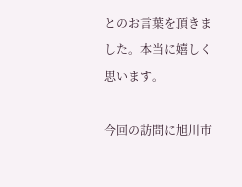とのお言葉を頂きました。本当に嬉しく思います。

今回の訪問に旭川市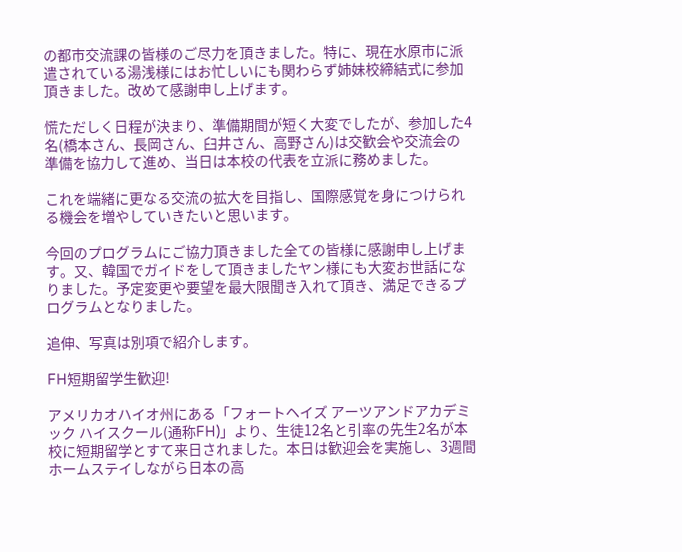の都市交流課の皆様のご尽力を頂きました。特に、現在水原市に派遣されている湯浅様にはお忙しいにも関わらず姉妹校締結式に参加頂きました。改めて感謝申し上げます。

慌ただしく日程が決まり、準備期間が短く大変でしたが、参加した4名(橋本さん、長岡さん、臼井さん、高野さん)は交歓会や交流会の準備を協力して進め、当日は本校の代表を立派に務めました。

これを端緒に更なる交流の拡大を目指し、国際感覚を身につけられる機会を増やしていきたいと思います。

今回のプログラムにご協力頂きました全ての皆様に感謝申し上げます。又、韓国でガイドをして頂きましたヤン様にも大変お世話になりました。予定変更や要望を最大限聞き入れて頂き、満足できるプログラムとなりました。

追伸、写真は別項で紹介します。

FH短期留学生歓迎!

アメリカオハイオ州にある「フォートヘイズ アーツアンドアカデミック ハイスクール(通称FH)」より、生徒12名と引率の先生2名が本校に短期留学とすて来日されました。本日は歓迎会を実施し、3週間ホームステイしながら日本の高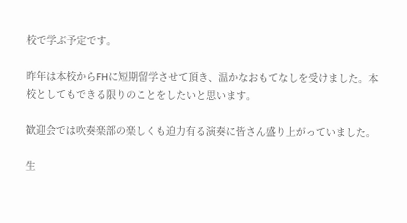校で学ぶ予定です。

昨年は本校からFHに短期留学させて頂き、温かなおもてなしを受けました。本校としてもできる限りのことをしたいと思います。

歓迎会では吹奏楽部の楽しくも迫力有る演奏に皆さん盛り上がっていました。

生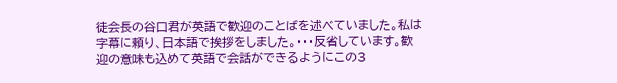徒会長の谷口君が英語で歓迎のことばを述べていました。私は字幕に頼り、日本語で挨拶をしました。・・・反省しています。歓迎の意味も込めて英語で会話ができるようにこの3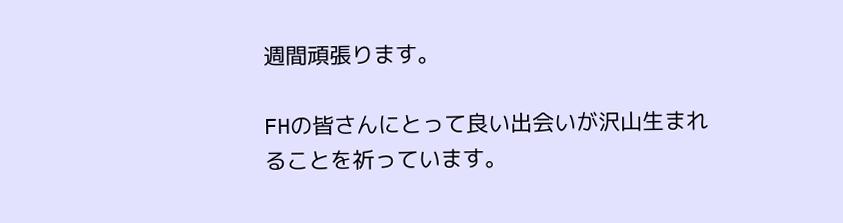週間頑張ります。

FHの皆さんにとって良い出会いが沢山生まれることを祈っています。